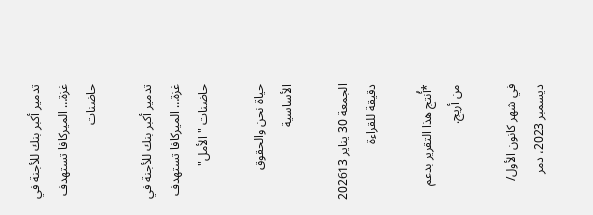تدمير أكبر بنك للأجنة في غزة… الميركافا تستهدف حاضنات

تدمير أكبر بنك للأجنة في غزة… الميركافا تستهدف حاضنات "الأمل"

حياة نحن والحقوق الأساسية

الجمعة 30 يناير 202613 دقيقة للقراءة

*أُنتج هذا التقرير بدعم من أريج.

في شهر كانون الأول/ ديسمبر 2023، دمر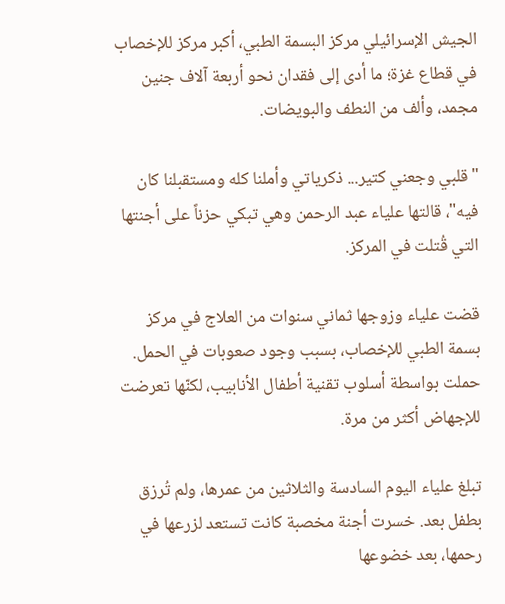الجيش الإسرائيلي مركز البسمة الطبي، أكبر مركز للإخصاب في قطاع غزة؛ ما أدى إلى فقدان نحو أربعة آلاف جنين مجمد، وألف من النطف والبويضات.

"قلبي وجعني كتير... ذكرياتي وأملنا كله ومستقبلنا كان فيه"، قالتها علياء عبد الرحمن وهي تبكي حزناً على أجنتها التي قُتلت في المركز.

قضت علياء وزوجها ثماني سنوات من العلاج في مركز بسمة الطبي للإخصاب، بسبب وجود صعوبات في الحمل. حملت بواسطة أسلوب تقنية أطفال الأنابيب، لكنّها تعرضت للإجهاض أكثر من مرة.

تبلغ علياء اليوم السادسة والثلاثين من عمرها، ولم تُرزق بطفل بعد. خسرت أجنة مخصبة كانت تستعد لزرعها في رحمها، بعد خضوعها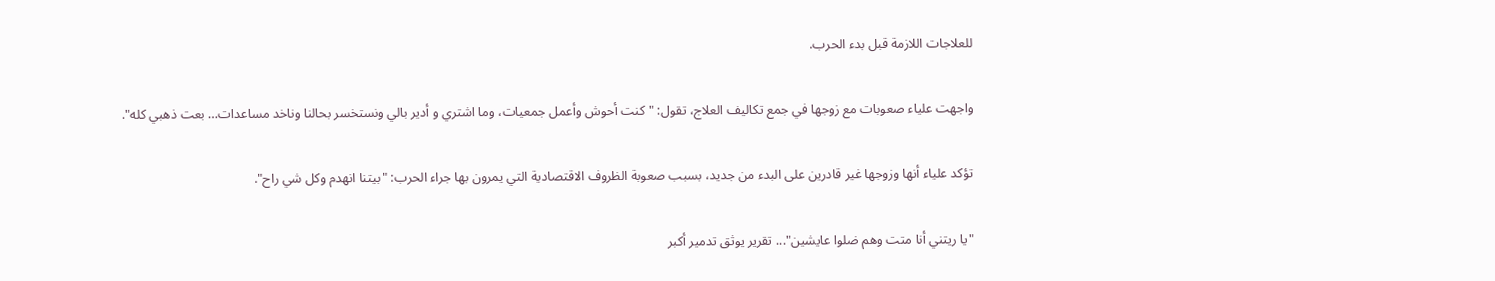للعلاجات اللازمة قبل بدء الحرب.

واجهت علياء صعوبات مع زوجها في جمع تكاليف العلاج، تقول: "كنت أحوش وأعمل جمعيات، وما اشتري و أدير بالي ونستخسر بحالنا وناخد مساعدات… بعت ذهبي كله".

تؤكد علياء أنها وزوجها غير قادرين على البدء من جديد، بسبب صعوبة الظروف الاقتصادية التي يمرون بها جراء الحرب: "بيتنا انهدم وكل شي راح".

"يا ريتني أنا متت وهم ضلوا عايشين"... تقرير يوثق تدمير أكبر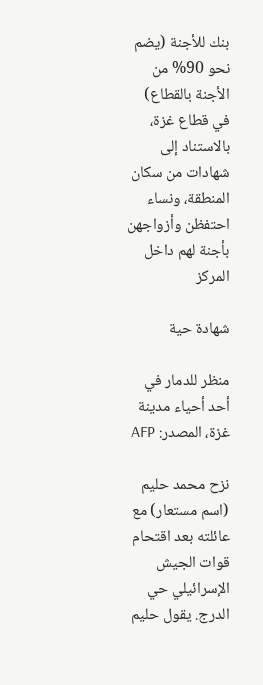بنك للأجنة (يضم نحو 90% من الأجنة بالقطاع) في قطاع غزة، بالاستناد إلى شهادات من سكان المنطقة، ونساء احتفظن وأزواجهن بأجنة لهم داخل المركز

شهادة حية

منظر للدمار في أحد أحياء مدينة غزة، المصدر: AFP

نزح محمد حليم (اسم مستعار) مع عائلته بعد اقتحام قوات الجيش الإسرائيلي حي الدرج. يقول حليم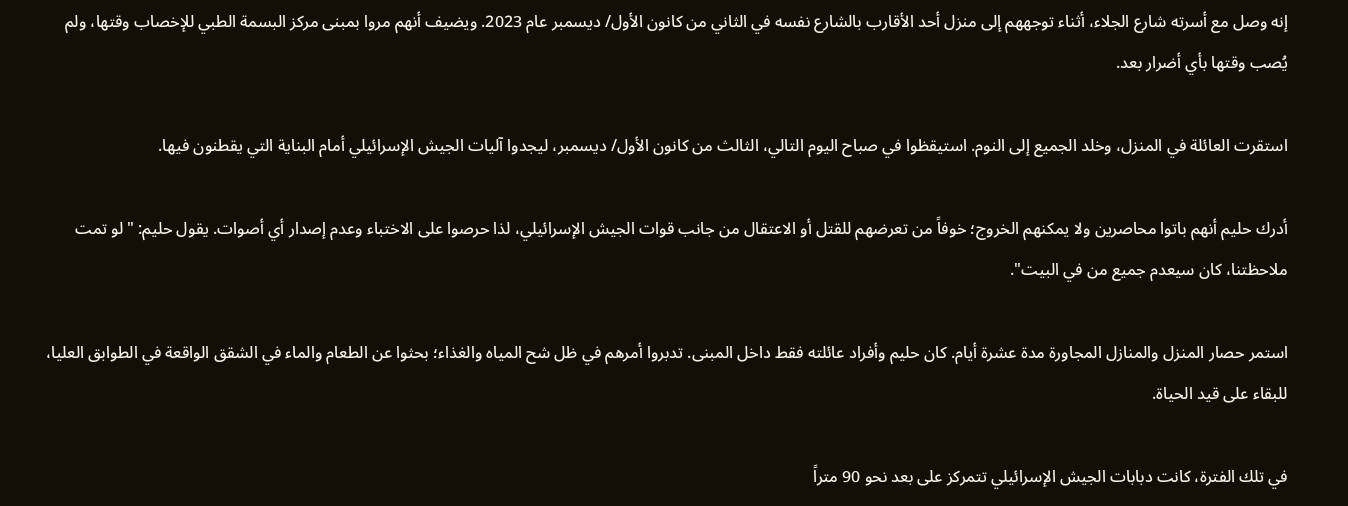إنه وصل مع أسرته شارع الجلاء، أثناء توجههم إلى منزل أحد الأقارب بالشارع نفسه في الثاني من كانون الأول/ ديسمبر عام 2023. ويضيف أنهم مروا بمبنى مركز البسمة الطبي للإخصاب وقتها، ولم يُصب وقتها بأي أضرار بعد.

استقرت العائلة في المنزل، وخلد الجميع إلى النوم. استيقظوا في صباح اليوم التالي، الثالث من كانون الأول/ ديسمبر، ليجدوا آليات الجيش الإسرائيلي أمام البناية التي يقطنون فيها.

أدرك حليم أنهم باتوا محاصرين ولا يمكنهم الخروج؛ خوفاً من تعرضهم للقتل أو الاعتقال من جانب قوات الجيش الإسرائيلي، لذا حرصوا على الاختباء وعدم إصدار أي أصوات. يقول حليم: "لو تمت ملاحظتنا، كان سيعدم جميع من في البيت".

استمر حصار المنزل والمنازل المجاورة مدة عشرة أيام. كان حليم وأفراد عائلته فقط داخل المبنى. تدبروا أمرهم في ظل شح المياه والغذاء؛ بحثوا عن الطعام والماء في الشقق الواقعة في الطوابق العليا، للبقاء على قيد الحياة.

في تلك الفترة، كانت دبابات الجيش الإسرائيلي تتمركز على بعد نحو 90 متراً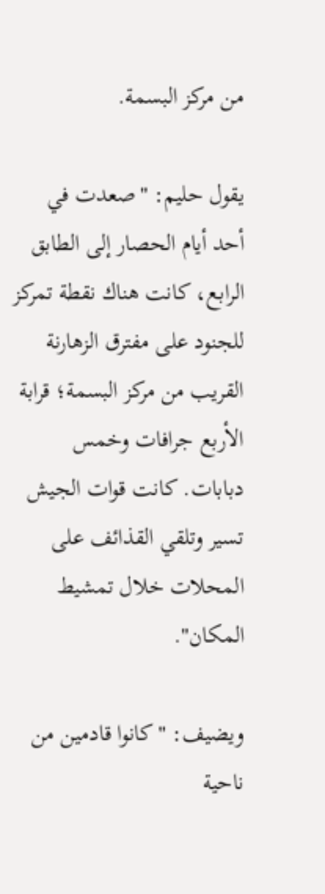من مركز البسمة.

يقول حليم: "صعدت في أحد أيام الحصار إلى الطابق الرابع، كانت هناك نقطة تمركز للجنود على مفترق الزهارنة القريب من مركز البسمة؛ قرابة الأربع جرافات وخمس دبابات. كانت قوات الجيش تسير وتلقي القذائف على المحلات خلال تمشيط المكان".

ويضيف: "كانوا قادمين من ناحية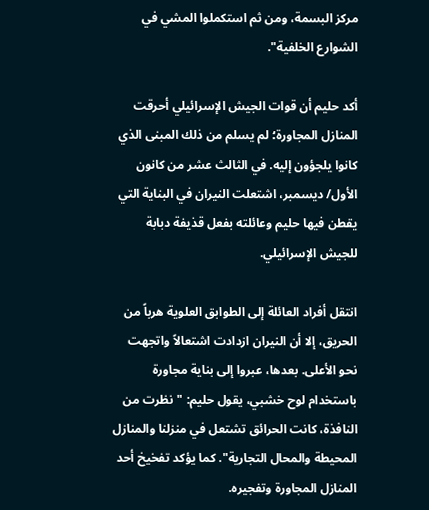مركز البسمة، ومن ثم استكملوا المشي في الشوارع الخلفية".

أكد حليم أن قوات الجيش الإسرائيلي أحرقت المنازل المجاورة؛ لم يسلم من ذلك المبنى الذي كانوا يلجؤون إليه. في الثالث عشر من كانون الأول/ ديسمبر، اشتعلت النيران في البناية التي يقطن فيها حليم وعائلته بفعل قذيفة دبابة للجيش الإسرائيلي.

انتقل أفراد العائلة إلى الطوابق العلوية هرباً من الحريق، إلا أن النيران ازدادت اشتعالاً واتجهت نحو الأعلى. بعدها، عبروا إلى بناية مجاورة باستخدام لوح خشبي، يقول حليم: "نظرت من النافذة، كانت الحرائق تشتعل في منزلنا والمنازل المحيطة والمحال التجارية". كما يؤكد تفخيخ أحد المنازل المجاورة وتفجيره.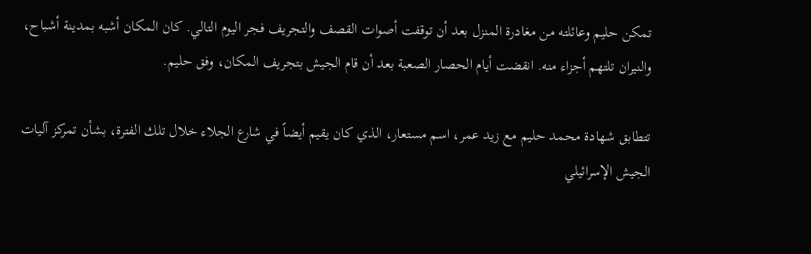تمكن حليم وعائلته من مغادرة المنزل بعد أن توقفت أصوات القصف والتجريف فجر اليوم التالي. كان المكان أشبه بمدينة أشباح، والنيران تلتهم أجزاء منه. انقضت أيام الحصار الصعبة بعد أن قام الجيش بتجريف المكان، وفق حليم.

تتطابق شهادة محمد حليم مع زيد عمر، اسم مستعار، الذي كان يقيم أيضاً في شارع الجلاء خلال تلك الفترة، بشأن تمركز آليات الجيش الإسرائيلي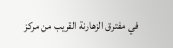في مفترق الزهارنة القريب من مركز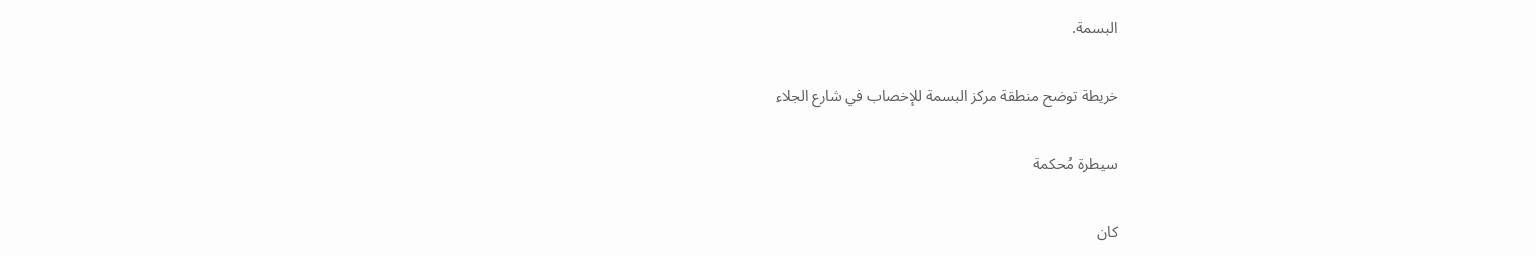البسمة.

خريطة توضح منطقة مركز البسمة للإخصاب في شارع الجلاء

سيطرة مُحكمة

كان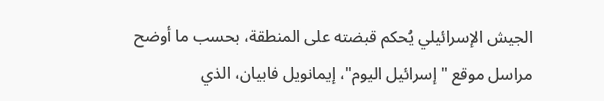الجيش الإسرائيلي يُحكم قبضته على المنطقة، بحسب ما أوضح مراسل موقع "إسرائيل اليوم"، إيمانويل فابيان، الذي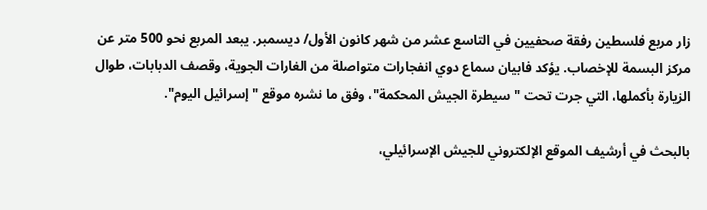زار مربع فلسطين رفقة صحفيين في التاسع عشر من شهر كانون الأول/ ديسمبر. يبعد المربع نحو 500 متر عن مركز البسمة للإخصاب. يؤكد فابيان سماع دوي انفجارات متواصلة من الغارات الجوية، وقصف الدبابات، طوال الزيارة بأكملها، التي جرت تحت "سيطرة الجيش المحكمة"، وفق ما نشره موقع "إسرائيل اليوم".

بالبحث في أرشيف الموقع الإلكتروني للجيش الإسرائيلي،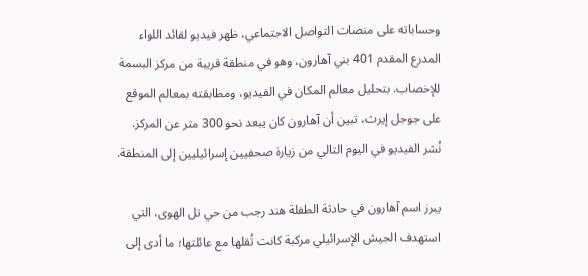وحساباته على منصات التواصل الاجتماعي، ظهر فيديو لقائد اللواء المدرع المقدم 401 بني آهارون، وهو في منطقة قريبة من مركز البسمة للإخصاب. بتحليل معالم المكان في الفيديو، ومطابقته بمعالم الموقع على جوجل إيرث، تبين أن آهارون كان يبعد نحو 300 متر عن المركز. نُشر الفيديو في اليوم التالي من زيارة صحفيين إسرائيليين إلى المنطقة.

يبرز اسم آهارون في حادثة الطفلة هند رجب من حي تل الهوى، التي استهدف الجيش الإسرائيلي مركبة كانت تُقلها مع عائلتها؛ ما أدى إلى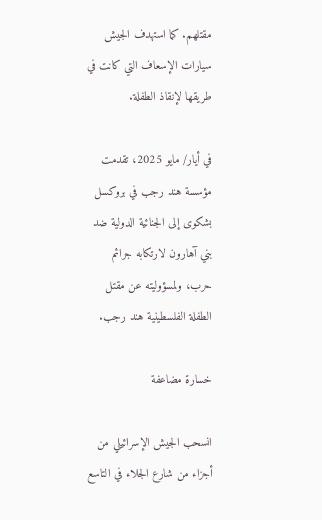مقتلهم. كما استهدف الجيش سيارات الإسعاف التي كانت في طريقها لإنقاذ الطفلة.

في أيار/ مايو 2025، تقدمت مؤسسة هند رجب في بروكسل بشكوى إلى الجنائية الدولية ضد بني آهارون لارتكابه جرائم حرب، ولمسؤوليته عن مقتل الطفلة الفلسطينية هند رجب.

خسارة مضاعفة

انسحب الجيش الإسرائيلي من أجزاء من شارع الجلاء في التاسع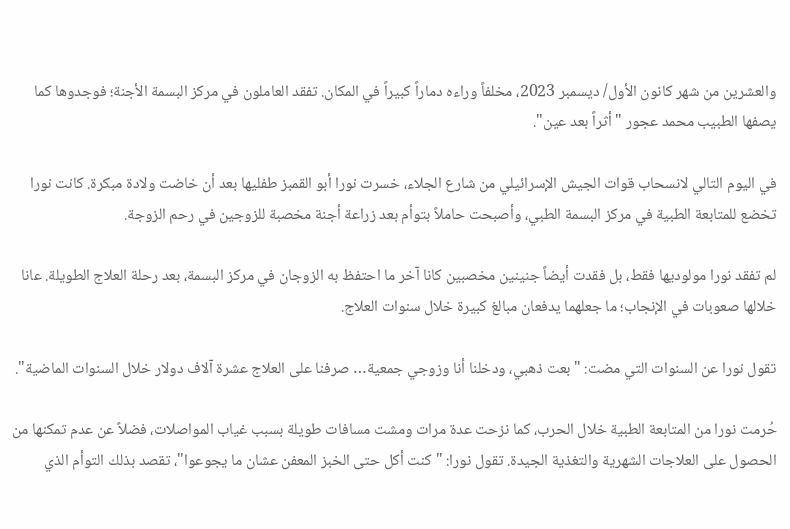والعشرين من شهر كانون الأول/ ديسمبر 2023، مخلفاً وراءه دماراً كبيراً في المكان. تفقد العاملون في مركز البسمة الأجنة؛ فوجدوها كما يصفها الطبيب محمد عجور " أثراً بعد عين".

في اليوم التالي لانسحاب قوات الجيش الإسرائيلي من شارع الجلاء، خسرت نورا أبو القمبز طفليها بعد أن خاضت ولادة مبكرة. كانت نورا تخضع للمتابعة الطبية في مركز البسمة الطبي، وأصبحت حاملاً بتوأم بعد زراعة أجنة مخصبة للزوجين في رحم الزوجة.

لم تفقد نورا مولوديها فقط، بل فقدت أيضاً جنينين مخصبين كانا آخر ما احتفظ به الزوجان في مركز البسمة، بعد رحلة العلاج الطويلة. عانا خلالها صعوبات في الإنجاب؛ ما جعلهما يدفعان مبالغ كبيرة خلال سنوات العلاج.

تقول نورا عن السنوات التي مضت: "بعت ذهبي، ودخلنا أنا وزوجي جمعية… صرفنا على العلاج عشرة آلاف دولار خلال السنوات الماضية".

حُرمت نورا من المتابعة الطبية خلال الحرب، كما نزحت عدة مرات ومشت مسافات طويلة بسبب غياب المواصلات، فضلاً عن عدم تمكنها من الحصول على العلاجات الشهرية والتغذية الجيدة. تقول نورا: "كنت أكل حتى الخبز المعفن عشان ما يجوعوا"، تقصد بذلك التوأم الذي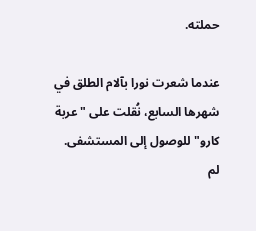حملته.

عندما شعرت نورا بآلام الطلق في شهرها السابع، نُقلت على "عربة كارو" للوصول إلى المستشفى. لم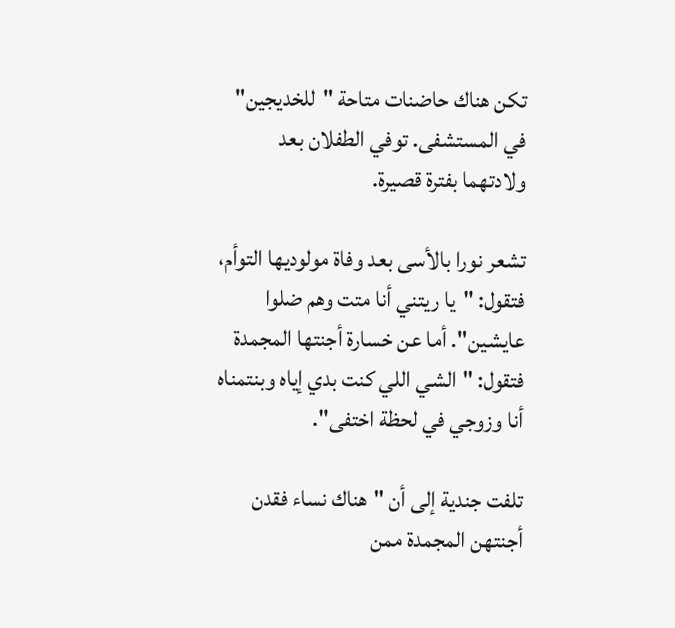تكن هناك حاضنات متاحة "للخديجين" في المستشفى. توفي الطفلان بعد ولادتهما بفترة قصيرة.

تشعر نورا بالأسى بعد وفاة مولوديها التوأم، فتقول: "يا ريتني أنا متت وهم ضلوا عايشين". أما عن خسارة أجنتها المجمدة فتقول: "الشي اللي كنت بدي إياه وبنتمناه أنا وزوجي في لحظة اختفى".

تلفت جندية إلى أن "هناك نساء فقدن أجنتهن المجمدة ممن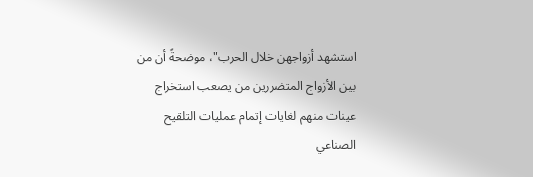استشهد أزواجهن خلال الحرب"، موضحةً أن من بين الأزواج المتضررين من يصعب استخراج عينات منهم لغايات إتمام عمليات التلقيح الصناعي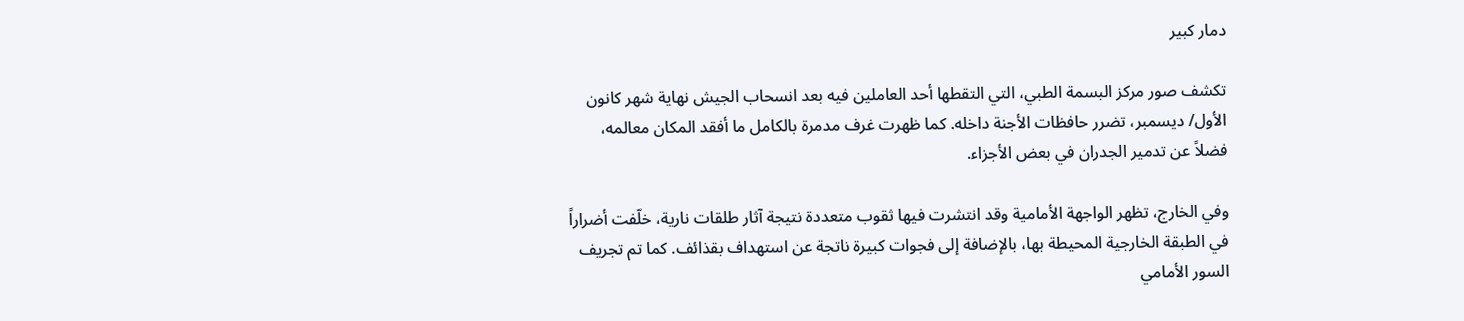دمار كبير

تكشف صور مركز البسمة الطبي، التي التقطها أحد العاملين فيه بعد انسحاب الجيش نهاية شهر كانون الأول/ ديسمبر، تضرر حافظات الأجنة داخله. كما ظهرت غرف مدمرة بالكامل ما أفقد المكان معالمه، فضلاً عن تدمير الجدران في بعض الأجزاء.

وفي الخارج، تظهر الواجهة الأمامية وقد انتشرت فيها ثقوب متعددة نتيجة آثار طلقات نارية، خلّفت أضراراً في الطبقة الخارجية المحيطة بها، بالإضافة إلى فجوات كبيرة ناتجة عن استهداف بقذائف. كما تم تجريف السور الأمامي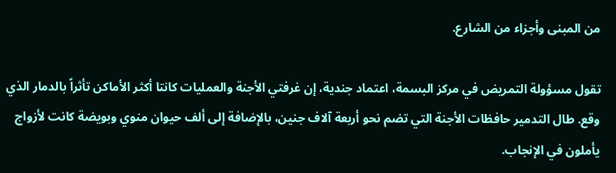من المبنى وأجزاء من الشارع.

تقول مسؤولة التمريض في مركز البسمة، اعتماد جندية، إن غرفتي الأجنة والعمليات كانتا أكثر الأماكن تأثراً بالدمار الذي وقع. طال التدمير حافظات الأجنة التي تضم نحو أربعة آلاف جنين، بالإضافة إلى ألف حيوان منوي وبويضة كانت لأزواج يأملون في الإنجاب.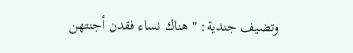وتضيف جندية: "هناك نساء فقدن أجنتهن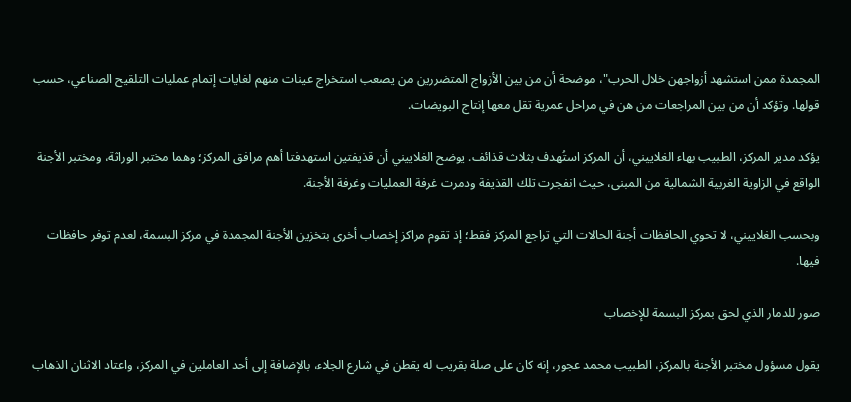المجمدة ممن استشهد أزواجهن خلال الحرب"، موضحة أن من بين الأزواج المتضررين من يصعب استخراج عينات منهم لغايات إتمام عمليات التلقيح الصناعي، حسب قولها. وتؤكد أن من بين المراجعات من هن في مراحل عمرية تقل معها إنتاج البويضات.

يؤكد مدير المركز، الطبيب بهاء الغلاييني، أن المركز استُهدف بثلاث قذائف. يوضح الغلاييني أن قذيفتين استهدفتا أهم مرافق المركز؛ وهما مختبر الوراثة، ومختبر الأجنة الواقع في الزاوية الغربية الشمالية من المبنى، حيث انفجرت تلك القذيفة ودمرت غرفة العمليات وغرفة الأجنة.

وبحسب الغلاييني، لا تحوي الحافظات أجنة الحالات التي تراجع المركز فقط؛ إذ تقوم مراكز إخصاب أخرى بتخزين الأجنة المجمدة في مركز البسمة، لعدم توفر حافظات فيها.

صور للدمار الذي لحق بمركز البسمة للإخصاب

يقول مسؤول مختبر الأجنة بالمركز، الطبيب محمد عجور، إنه كان على صلة بقريب له يقطن في شارع الجلاء، بالإضافة إلى أحد العاملين في المركز، واعتاد الاثنان الذهاب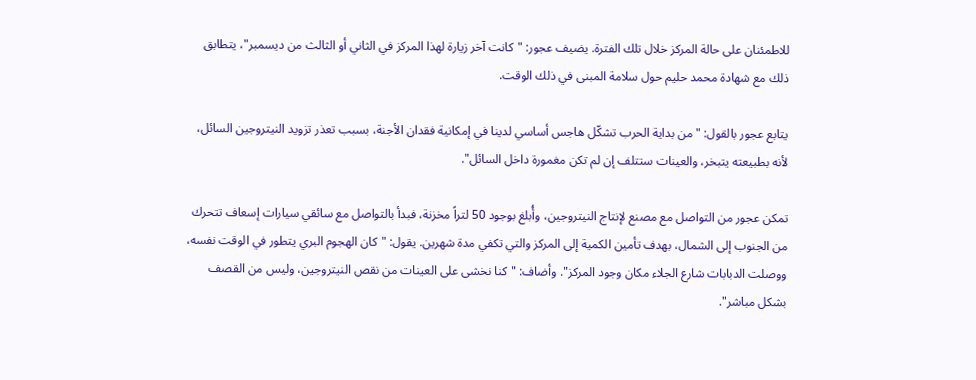للاطمئنان على حالة المركز خلال تلك الفترة. يضيف عجور: "كانت آخر زيارة لهذا المركز في الثاني أو الثالث من ديسمبر"، يتطابق ذلك مع شهادة محمد حليم حول سلامة المبنى في ذلك الوقت.

يتابع عجور بالقول: "من بداية الحرب تشكّل هاجس أساسي لدينا في إمكانية فقدان الأجنة، بسبب تعذر تزويد النيتروجين السائل، لأنه بطبيعته يتبخر، والعينات ستتلف إن لم تكن مغمورة داخل السائل".

تمكن عجور من التواصل مع مصنع لإنتاج النيتروجين، وأُبلغ بوجود 50 لتراً مخزنة، فبدأ بالتواصل مع سائقي سيارات إسعاف تتحرك من الجنوب إلى الشمال، بهدف تأمين الكمية إلى المركز والتي تكفي مدة شهرين. يقول: "كان الهجوم البري يتطور في الوقت نفسه، ووصلت الدبابات شارع الجلاء مكان وجود المركز". وأضاف: "كنا نخشى على العينات من نقص النيتروجين، وليس من القصف بشكل مباشر".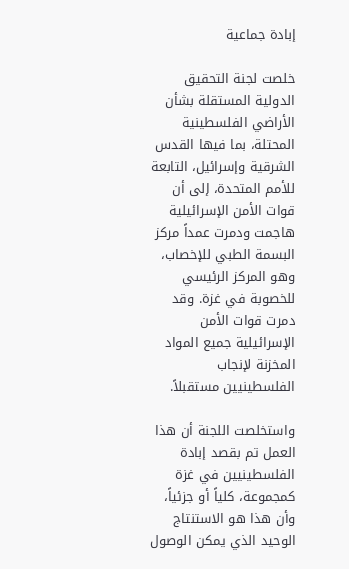إبادة جماعية

خلصت لجنة التحقيق الدولية المستقلة بشأن الأراضي الفلسطينية المحتلة، بما فيها القدس الشرقية وإسرائيل، التابعة للأمم المتحدة، إلى أن قوات الأمن الإسرائيلية هاجمت ودمرت عمداً مركز البسمة الطبي للإخصاب، وهو المركز الرئيسي للخصوبة في غزة. وقد دمرت قوات الأمن الإسرائيلية جميع المواد المخزنة لإنجاب الفلسطينيين مستقبلاً.

واستخلصت اللجنة أن هذا العمل تم بقصد إبادة الفلسطينيين في غزة كمجموعة، كلياً أو جزئياً، وأن هذا هو الاستنتاج الوحيد الذي يمكن الوصول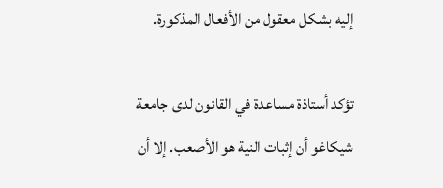إليه بشكل معقول من الأفعال المذكورة.

تؤكد أستاذة مساعدة في القانون لدى جامعة شيكاغو أن إثبات النية هو الأصعب. إلا أن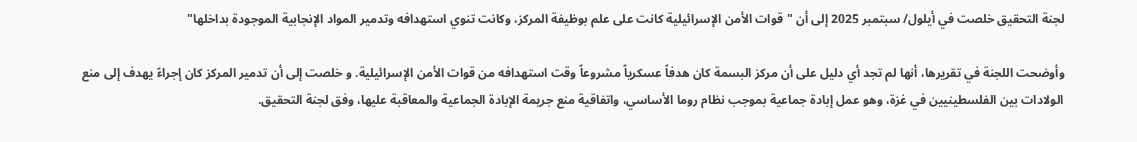لجنة التحقيق خلصت في أيلول/ سبتمبر 2025 إلى أن "قوات الأمن الإسرائيلية كانت على علم بوظيفة المركز، وكانت تنوي استهدافه وتدمير المواد الإنجابية الموجودة بداخلها"

وأوضحت اللجنة في تقريرها، أنها لم تجد أي دليل على أن مركز البسمة كان هدفاً عسكرياً مشروعاً وقت استهدافه من قوات الأمن الإسرائيلية. و خلصت إلى أن تدمير المركز كان إجراءً يهدف إلى منع الولادات بين الفلسطينيين في غزة، وهو عمل إبادة جماعية بموجب نظام روما الأساسي، واتفاقية منع جريمة الإبادة الجماعية والمعاقبة عليها، وفق لجنة التحقيق.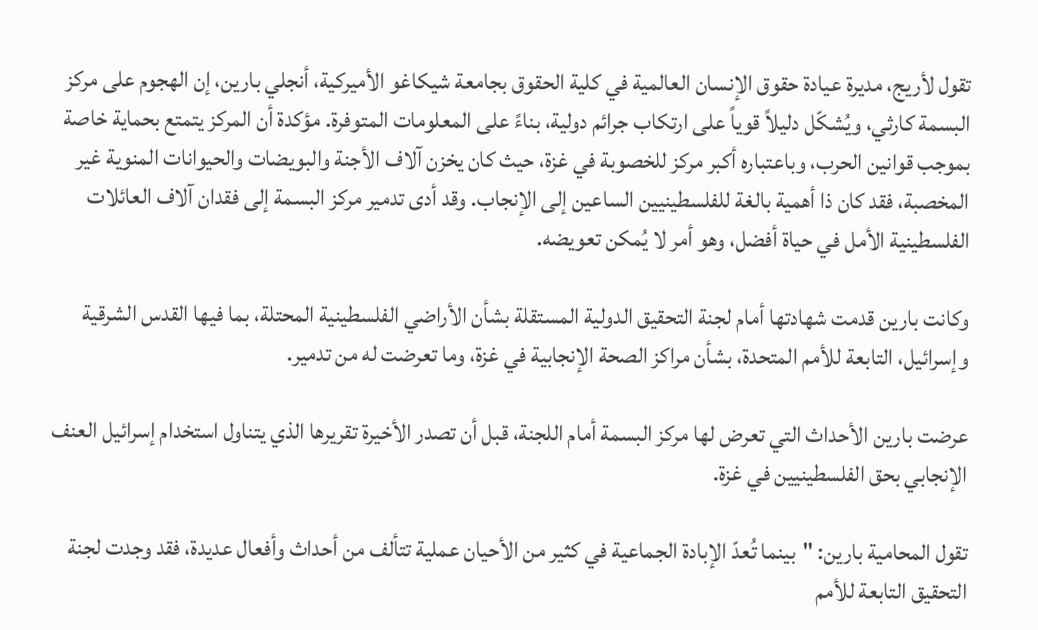تقول لأريج، مديرة عيادة حقوق الإنسان العالمية في كلية الحقوق بجامعة شيكاغو الأميركية، أنجلي بارين، إن الهجوم على مركز البسمة كارثي، ويُشكّل دليلاً قوياً على ارتكاب جرائم دولية، بناءً على المعلومات المتوفرة. مؤكدة أن المركز يتمتع بحماية خاصة بموجب قوانين الحرب، وباعتباره أكبر مركز للخصوبة في غزة، حيث كان يخزن آلاف الأجنة والبويضات والحيوانات المنوية غير المخصبة، فقد كان ذا أهمية بالغة للفلسطينيين الساعين إلى الإنجاب. وقد أدى تدمير مركز البسمة إلى فقدان آلاف العائلات الفلسطينية الأمل في حياة أفضل، وهو أمر لا يُمكن تعويضه.

وكانت بارين قدمت شهادتها أمام لجنة التحقيق الدولية المستقلة بشأن الأراضي الفلسطينية المحتلة، بما فيها القدس الشرقية وإسرائيل، التابعة للأمم المتحدة، بشأن مراكز الصحة الإنجابية في غزة، وما تعرضت له من تدمير.

عرضت بارين الأحداث التي تعرض لها مركز البسمة أمام اللجنة، قبل أن تصدر الأخيرة تقريرها الذي يتناول استخدام إسرائيل العنف الإنجابي بحق الفلسطينيين في غزة.

تقول المحامية بارين: "بينما تُعدّ الإبادة الجماعية في كثير من الأحيان عملية تتألف من أحداث وأفعال عديدة، فقد وجدت لجنة التحقيق التابعة للأمم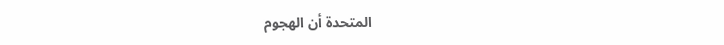المتحدة أن الهجوم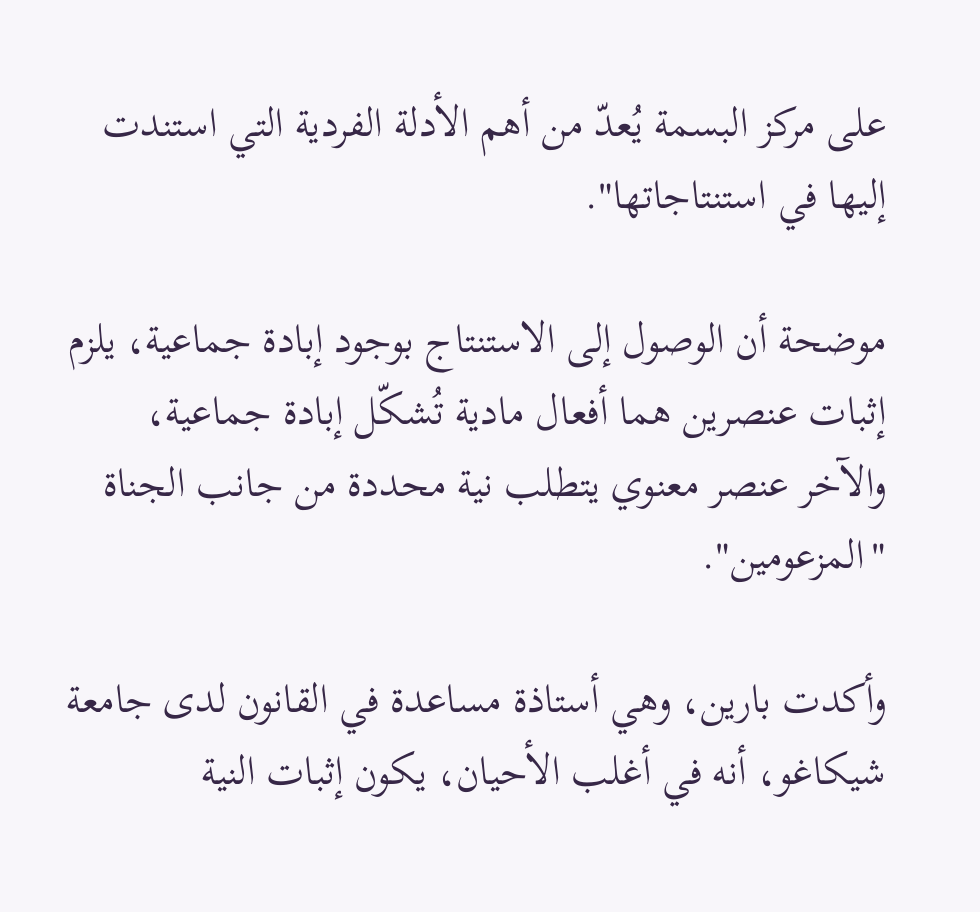على مركز البسمة يُعدّ من أهم الأدلة الفردية التي استندت إليها في استنتاجاتها".

موضحة أن الوصول إلى الاستنتاج بوجود إبادة جماعية، يلزم إثبات عنصرين هما أفعال مادية تُشكّل إبادة جماعية، والآخر عنصر معنوي يتطلب نية محددة من جانب الجناة "المزعومين".

وأكدت بارين، وهي أستاذة مساعدة في القانون لدى جامعة شيكاغو، أنه في أغلب الأحيان، يكون إثبات النية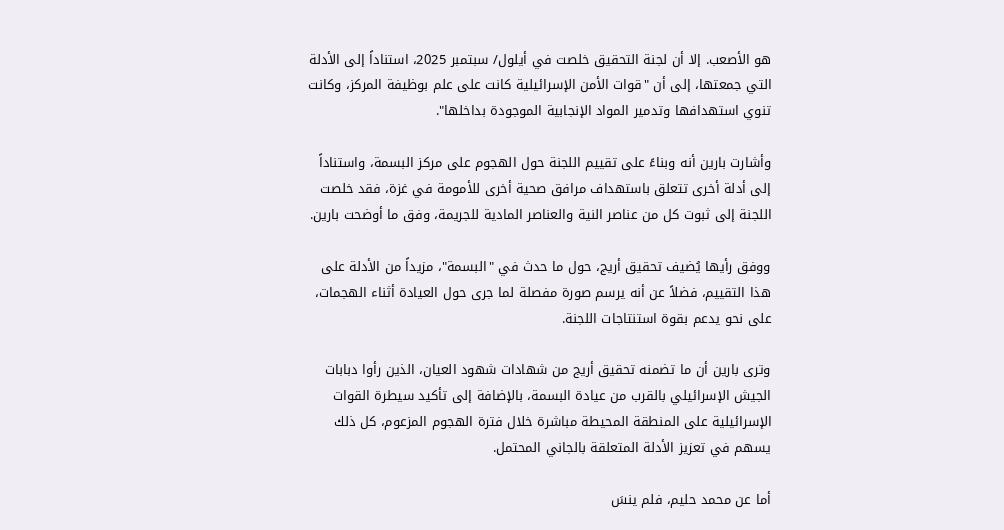هو الأصعب. إلا أن لجنة التحقيق خلصت في أيلول/ سبتمبر 2025، استناداً إلى الأدلة التي جمعتها، إلى أن "قوات الأمن الإسرائيلية كانت على علم بوظيفة المركز، وكانت تنوي استهدافها وتدمير المواد الإنجابية الموجودة بداخلها".

وأشارت بارين أنه وبناءً على تقييم اللجنة حول الهجوم على مركز البسمة، واستناداً إلى أدلة أخرى تتعلق باستهداف مرافق صحية أخرى للأمومة في غزة، فقد خلصت اللجنة إلى ثبوت كل من عناصر النية والعناصر المادية للجريمة، وفق ما أوضحت بارين.

ووفق رأيها يُضيف تحقيق أريج، حول ما حدث في "البسمة"، مزيداً من الأدلة على هذا التقييم، فضلاً عن أنه يرسم صورة مفصلة لما جرى حول العيادة أثناء الهجمات، على نحو يدعم بقوة استنتاجات اللجنة.

وترى بارين أن ما تضمنه تحقيق أريج من شهادات شهود العيان، الذين رأوا دبابات الجيش الإسرائيلي بالقرب من عيادة البسمة، بالإضافة إلى تأكيد سيطرة القوات الإسرائيلية على المنطقة المحيطة مباشرة خلال فترة الهجوم المزعوم، كل ذلك يسهم في تعزيز الأدلة المتعلقة بالجاني المحتمل.

أما عن محمد حليم، فلم ينسَ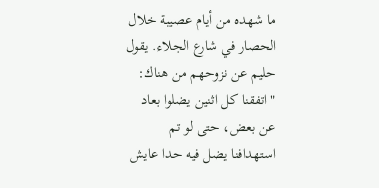ما شهده من أيام عصيبة خلال الحصار في شارع الجلاء. يقول حليم عن نزوحهم من هناك: "اتفقنا كل اثنين يضلوا بعاد عن بعض، حتى لو تم استهدافنا يضل فيه حدا عايش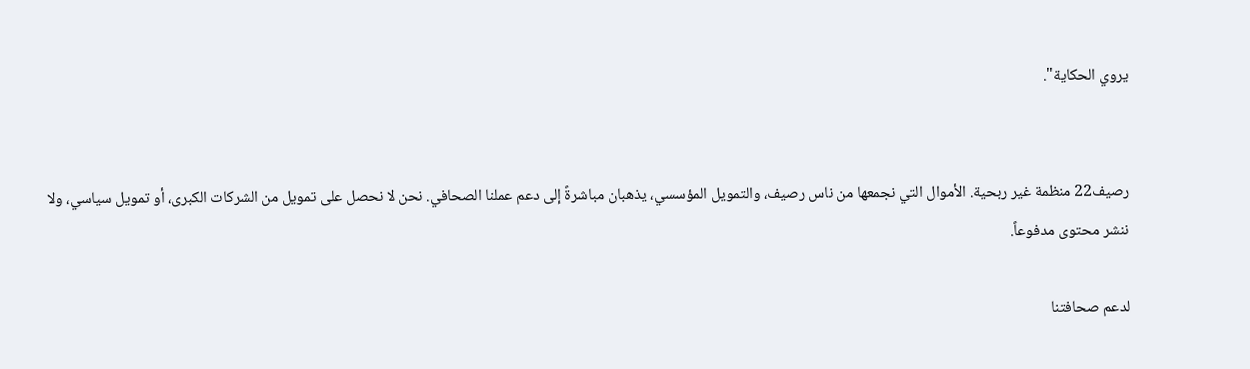يروي الحكاية".


رصيف22 منظمة غير ربحية. الأموال التي نجمعها من ناس رصيف، والتمويل المؤسسي، يذهبان مباشرةً إلى دعم عملنا الصحافي. نحن لا نحصل على تمويل من الشركات الكبرى، أو تمويل سياسي، ولا ننشر محتوى مدفوعاً.

لدعم صحافتنا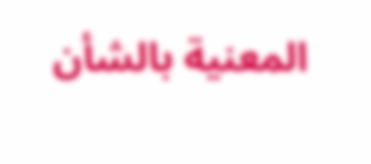المعنية بالشأن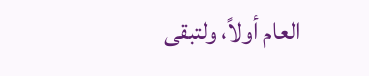العام أولاً، ولتبقى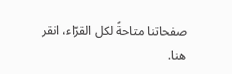صفحاتنا متاحةً لكل القرّاء، انقر هنا.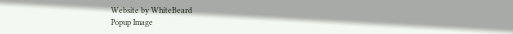Website by WhiteBeard
Popup Image